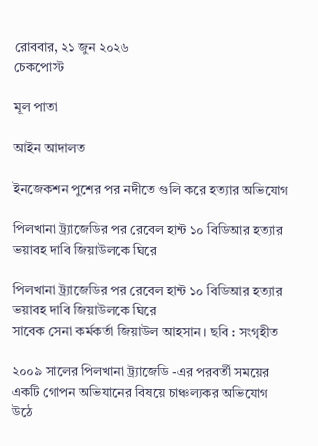রোববার, ২১ জুন ২০২৬
চেকপোস্ট

মূল পাতা

আইন আদালত

ইনজেকশন পুশের পর নদীতে গুলি করে হত্যার অভিযোগ

পিলখানা ট্র্যাজেডির পর রেবেল হান্ট ১০ বিডিআর হত্যার ভয়াবহ দাবি জিয়াউলকে ঘিরে

পিলখানা ট্র্যাজেডির পর রেবেল হান্ট ১০ বিডিআর হত্যার ভয়াবহ দাবি জিয়াউলকে ঘিরে
সাবেক সেনা কর্মকর্তা জিয়াউল আহসান। ছবি : সংগৃহীত

২০০৯ সালের পিলখানা ট্র্যাজেডি -এর পরবর্তী সময়ের একটি গোপন অভিযানের বিষয়ে চাঞ্চল্যকর অভিযোগ উঠে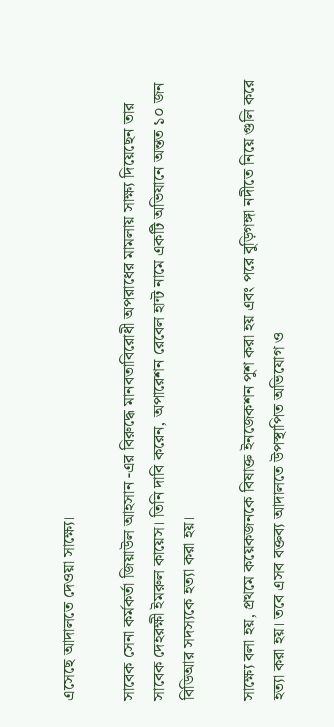এসেছে আদালতে দেওয়া সাক্ষ্যে।

সাবেক সেনা কর্মকর্তা জিয়াউল আহসান -এর বিরুদ্ধে মানবতাবিরোধী অপরাধের মামলায় সাক্ষ্য দিয়েছেন তার সাবেক দেহরক্ষী ইমরুল কায়েস। তিনি দাবি করেন, অপারেশন রেবেল হান্ট নামে একটি অভিযানে অন্তত ১০ জন বিডিআর সদস্যকে হত্যা করা হয়।

সাক্ষ্যে বলা হয়, প্রথমে কয়েকজনকে বিষাক্ত ইনজেকশন পুশ করা হয় এবং পরে বুড়িগঙ্গা নদীতে নিয়ে গুলি করে হত্যা করা হয়। তবে এসব বক্তব্য আদালতে উপস্থাপিত অভিযোগ ও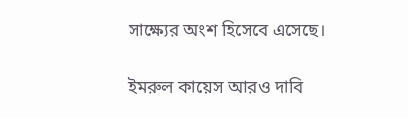সাক্ষ্যের অংশ হিসেবে এসেছে।

ইমরুল কায়েস আরও দাবি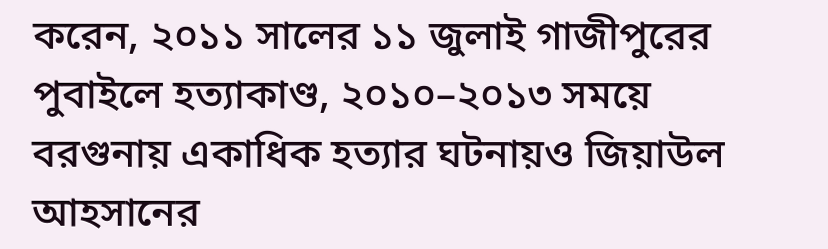করেন, ২০১১ সালের ১১ জুলাই গাজীপুরের পুবাইলে হত্যাকাণ্ড, ২০১০–২০১৩ সময়ে বরগুনায় একাধিক হত্যার ঘটনায়ও জিয়াউল আহসানের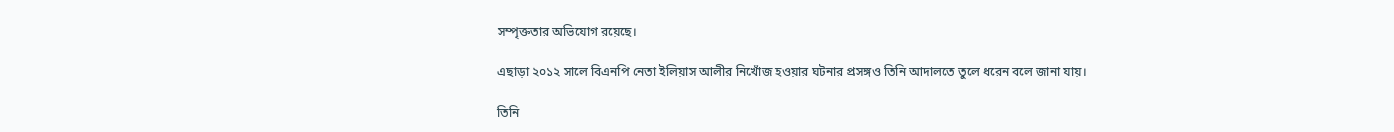সম্পৃক্ততার অভিযোগ রয়েছে।

এছাড়া ২০১২ সালে বিএনপি নেতা ইলিয়াস আলীর নিখোঁজ হওয়ার ঘটনার প্রসঙ্গও তিনি আদালতে তুলে ধরেন বলে জানা যায়।

তিনি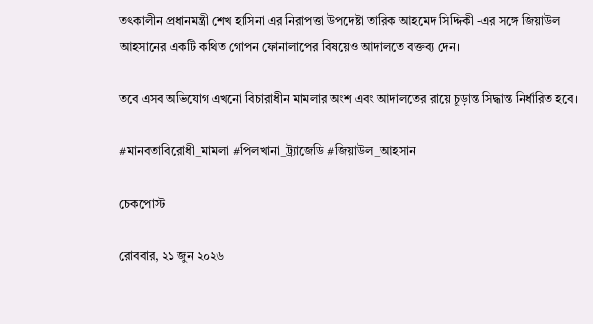তৎকালীন প্রধানমন্ত্রী শেখ হাসিনা এর নিরাপত্তা উপদেষ্টা তারিক আহমেদ সিদ্দিকী -এর সঙ্গে জিয়াউল আহসানের একটি কথিত গোপন ফোনালাপের বিষয়েও আদালতে বক্তব্য দেন।

তবে এসব অভিযোগ এখনো বিচারাধীন মামলার অংশ এবং আদালতের রায়ে চূড়ান্ত সিদ্ধান্ত নির্ধারিত হবে।

#মানবতাবিরোধী_মামলা #পিলখানা_ট্র্যাজেডি #জিয়াউল_আহসান

চেকপোস্ট

রোববার, ২১ জুন ২০২৬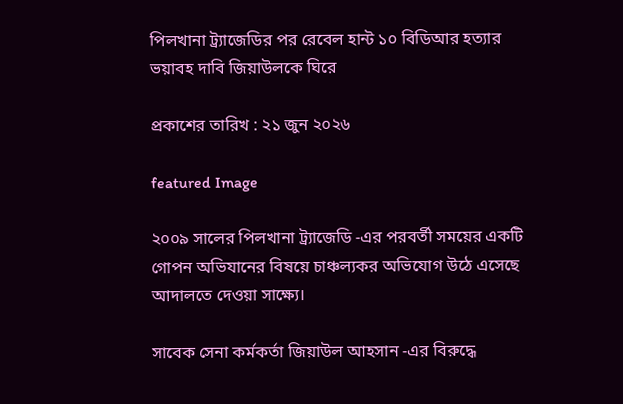পিলখানা ট্র্যাজেডির পর রেবেল হান্ট ১০ বিডিআর হত্যার ভয়াবহ দাবি জিয়াউলকে ঘিরে

প্রকাশের তারিখ : ২১ জুন ২০২৬

featured Image

২০০৯ সালের পিলখানা ট্র্যাজেডি -এর পরবর্তী সময়ের একটি গোপন অভিযানের বিষয়ে চাঞ্চল্যকর অভিযোগ উঠে এসেছে আদালতে দেওয়া সাক্ষ্যে।

সাবেক সেনা কর্মকর্তা জিয়াউল আহসান -এর বিরুদ্ধে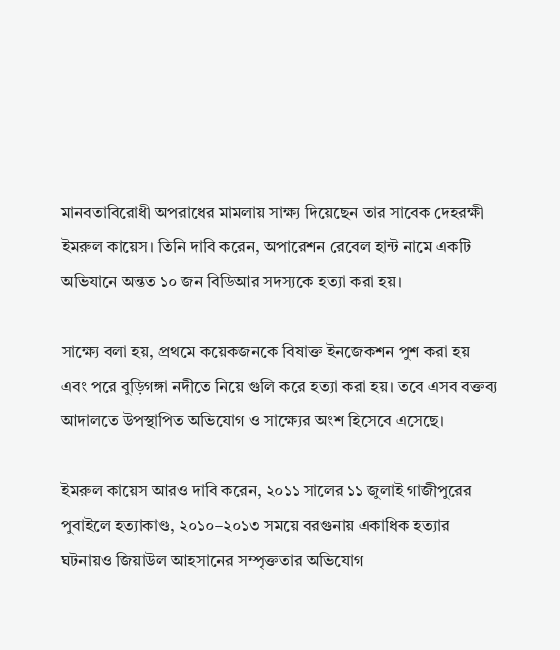মানবতাবিরোধী অপরাধের মামলায় সাক্ষ্য দিয়েছেন তার সাবেক দেহরক্ষী ইমরুল কায়েস। তিনি দাবি করেন, অপারেশন রেবেল হান্ট নামে একটি অভিযানে অন্তত ১০ জন বিডিআর সদস্যকে হত্যা করা হয়।

সাক্ষ্যে বলা হয়, প্রথমে কয়েকজনকে বিষাক্ত ইনজেকশন পুশ করা হয় এবং পরে বুড়িগঙ্গা নদীতে নিয়ে গুলি করে হত্যা করা হয়। তবে এসব বক্তব্য আদালতে উপস্থাপিত অভিযোগ ও সাক্ষ্যের অংশ হিসেবে এসেছে।

ইমরুল কায়েস আরও দাবি করেন, ২০১১ সালের ১১ জুলাই গাজীপুরের পুবাইলে হত্যাকাণ্ড, ২০১০–২০১৩ সময়ে বরগুনায় একাধিক হত্যার ঘটনায়ও জিয়াউল আহসানের সম্পৃক্ততার অভিযোগ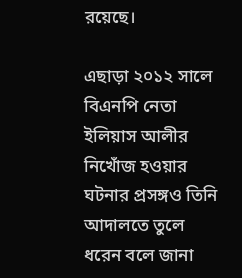রয়েছে।

এছাড়া ২০১২ সালে বিএনপি নেতা ইলিয়াস আলীর নিখোঁজ হওয়ার ঘটনার প্রসঙ্গও তিনি আদালতে তুলে ধরেন বলে জানা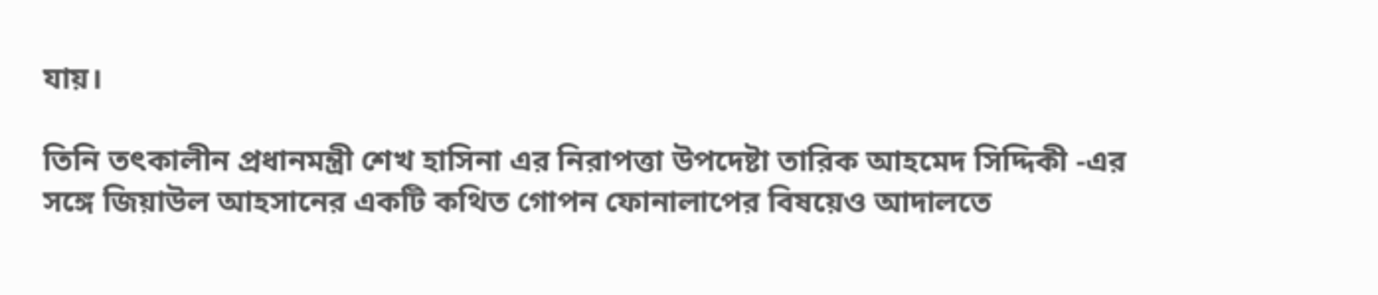যায়।

তিনি তৎকালীন প্রধানমন্ত্রী শেখ হাসিনা এর নিরাপত্তা উপদেষ্টা তারিক আহমেদ সিদ্দিকী -এর সঙ্গে জিয়াউল আহসানের একটি কথিত গোপন ফোনালাপের বিষয়েও আদালতে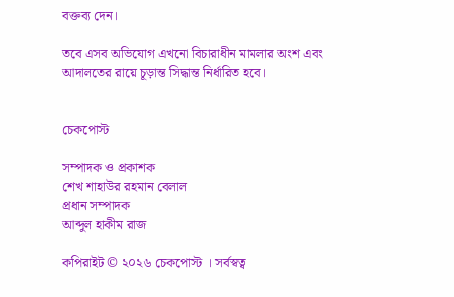বক্তব্য দেন।

তবে এসব অভিযোগ এখনো বিচারাধীন মামলার অংশ এবং আদালতের রায়ে চূড়ান্ত সিদ্ধান্ত নির্ধারিত হবে।


চেকপোস্ট

সম্পাদক ও প্রকাশক
শেখ শাহাউর রহমান বেলাল
প্রধান সম্পাদক
আব্দুল হাকীম রাজ

কপিরাইট © ২০২৬ চেকপোস্ট । সর্বস্বত্ব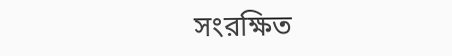সংরক্ষিত